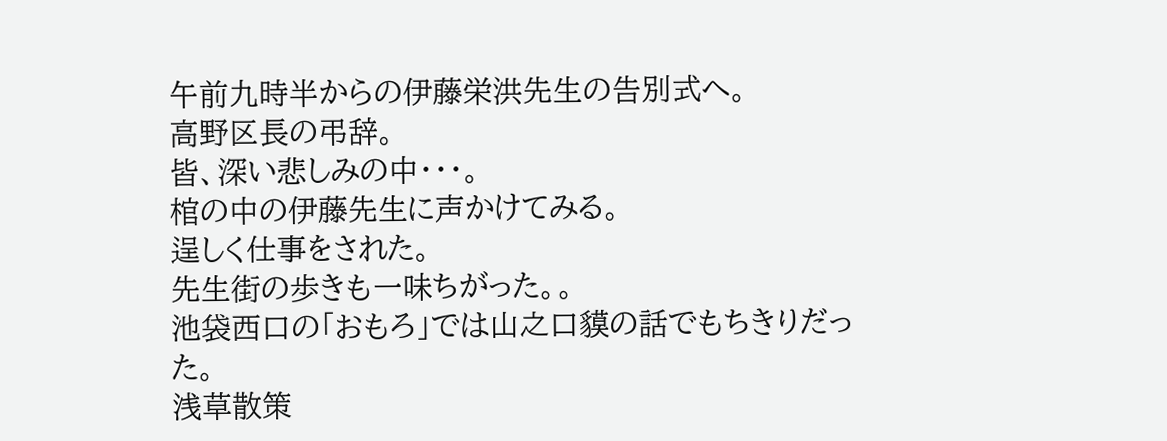午前九時半からの伊藤栄洪先生の告別式へ。
高野区長の弔辞。
皆、深い悲しみの中・・・。
棺の中の伊藤先生に声かけてみる。
逞しく仕事をされた。
先生街の歩きも一味ちがった。。
池袋西口の「おもろ」では山之口貘の話でもちきりだった。
浅草散策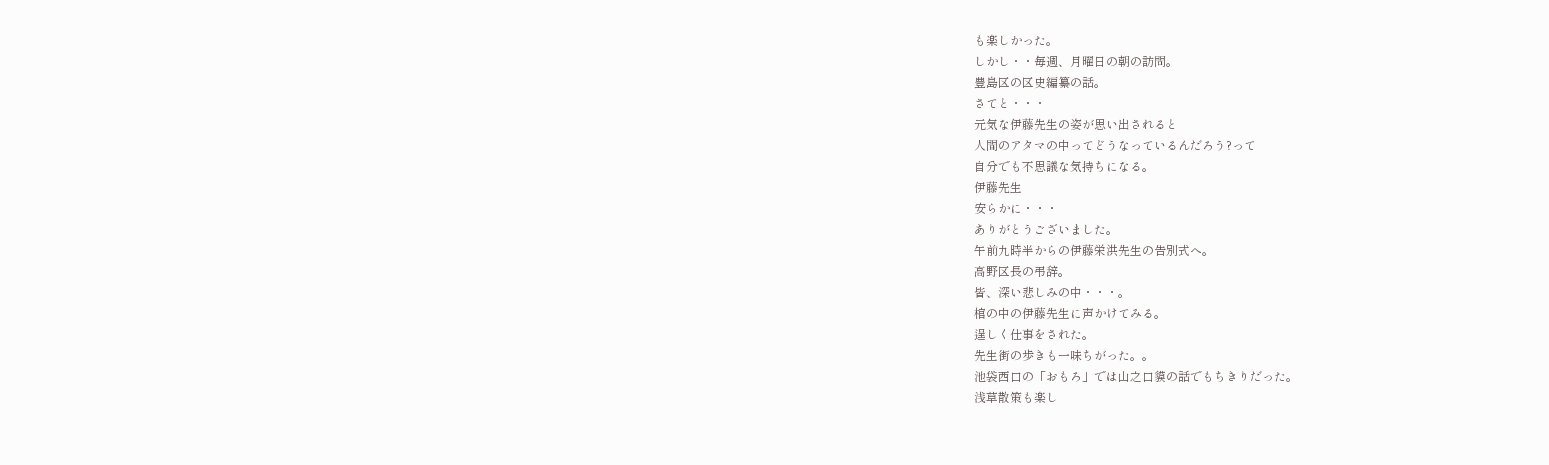も楽しかった。
しかし・・毎週、月曜日の朝の訪問。
豊島区の区史編纂の話。
さてと・・・
元気な伊藤先生の姿が思い出されると
人間のアタマの中ってどうなっているんだろう?って
自分でも不思議な気持ちになる。
伊藤先生
安らかに・・・
ありがとうございました。
午前九時半からの伊藤栄洪先生の告別式へ。
高野区長の弔辞。
皆、深い悲しみの中・・・。
棺の中の伊藤先生に声かけてみる。
逞しく仕事をされた。
先生街の歩きも一味ちがった。。
池袋西口の「おもろ」では山之口貘の話でもちきりだった。
浅草散策も楽し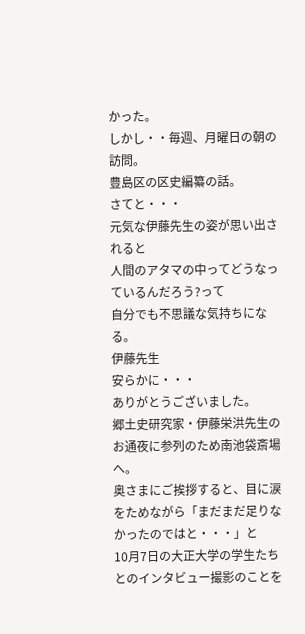かった。
しかし・・毎週、月曜日の朝の訪問。
豊島区の区史編纂の話。
さてと・・・
元気な伊藤先生の姿が思い出されると
人間のアタマの中ってどうなっているんだろう?って
自分でも不思議な気持ちになる。
伊藤先生
安らかに・・・
ありがとうございました。
郷土史研究家・伊藤栄洪先生のお通夜に参列のため南池袋斎場へ。
奥さまにご挨拶すると、目に涙をためながら「まだまだ足りなかったのではと・・・」と
10月7日の大正大学の学生たちとのインタビュー撮影のことを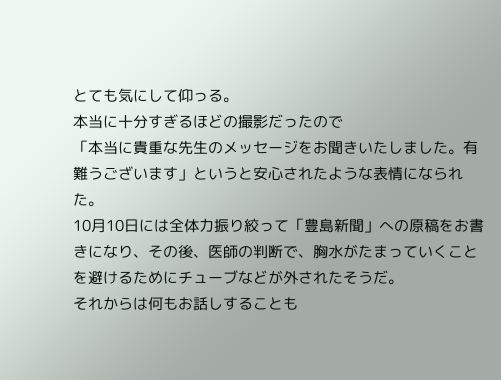とても気にして仰っる。
本当に十分すぎるほどの撮影だったので
「本当に貴重な先生のメッセージをお聞きいたしました。有難うございます」というと安心されたような表情になられた。
10月10日には全体力振り絞って「豊島新聞」への原稿をお書きになり、その後、医師の判断で、胸水がたまっていくことを避けるためにチューブなどが外されたそうだ。
それからは何もお話しすることも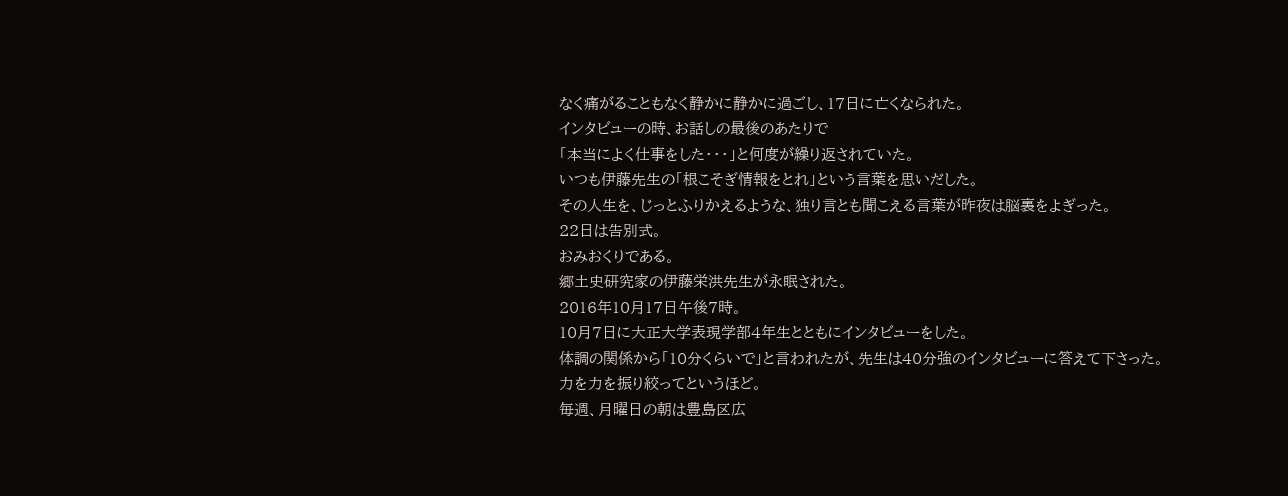なく痛がることもなく静かに静かに過ごし、17日に亡くなられた。
インタビューの時、お話しの最後のあたりで
「本当によく仕事をした・・・」と何度が繰り返されていた。
いつも伊藤先生の「根こそぎ情報をとれ」という言葉を思いだした。
その人生を、じっとふりかえるような、独り言とも聞こえる言葉が昨夜は脳裏をよぎった。
22日は告別式。
おみおくりである。
郷土史研究家の伊藤栄洪先生が永眠された。
2016年10月17日午後7時。
10月7日に大正大学表現学部4年生とともにインタビューをした。
体調の関係から「10分くらいで」と言われたが、先生は40分強のインタビューに答えて下さった。
力を力を振り絞ってというほど。
毎週、月曜日の朝は豊島区広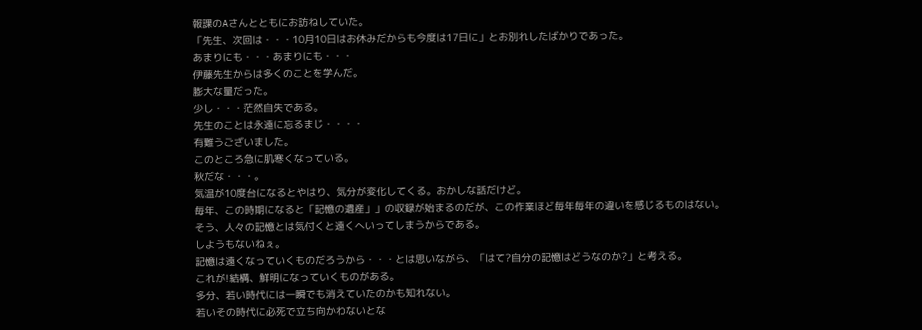報課のAさんとともにお訪ねしていた。
「先生、次回は・・・10月10日はお休みだからも今度は17日に」とお別れしたばかりであった。
あまりにも・・・あまりにも・・・
伊藤先生からは多くのことを学んだ。
膨大な量だった。
少し・・・茫然自失である。
先生のことは永遠に忘るまじ・・・・
有難うございました。
このところ急に肌寒くなっている。
秋だな・・・。
気温が10度台になるとやはり、気分が変化してくる。おかしな話だけど。
毎年、この時期になると「記憶の遺産」」の収録が始まるのだが、この作業ほど毎年毎年の違いを感じるものはない。
そう、人々の記憶とは気付くと遠くへいってしまうからである。
しようもないねぇ。
記憶は遠くなっていくものだろうから・・・とは思いながら、「はて?自分の記憶はどうなのか?」と考える。
これが!結構、鮮明になっていくものがある。
多分、若い時代には一瞬でも消えていたのかも知れない。
若いその時代に必死で立ち向かわないとな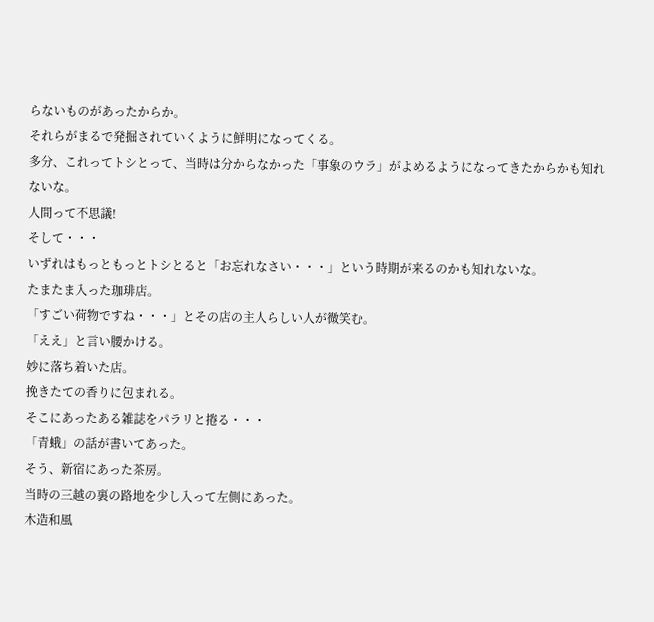らないものがあったからか。
それらがまるで発掘されていくように鮮明になってくる。
多分、これってトシとって、当時は分からなかった「事象のウラ」がよめるようになってきたからかも知れないな。
人間って不思議!
そして・・・
いずれはもっともっとトシとると「お忘れなさい・・・」という時期が来るのかも知れないな。
たまたま入った珈琲店。
「すごい荷物ですね・・・」とその店の主人らしい人が微笑む。
「ええ」と言い腰かける。
妙に落ち着いた店。
挽きたての香りに包まれる。
そこにあったある雑誌をパラリと捲る・・・
「青蛾」の話が書いてあった。
そう、新宿にあった茶房。
当時の三越の裏の路地を少し入って左側にあった。
木造和風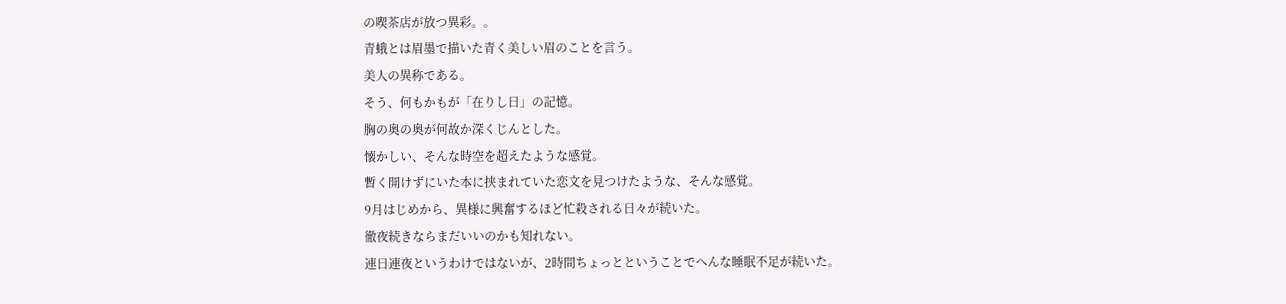の喫茶店が放つ異彩。。
青蛾とは眉墨で描いた青く美しい眉のことを言う。
美人の異称である。
そう、何もかもが「在りし日」の記憶。
胸の奥の奥が何故か深くじんとした。
懐かしい、そんな時空を超えたような感覚。
暫く開けずにいた本に挟まれていた恋文を見つけたような、そんな感覚。
9月はじめから、異様に興奮するほど忙殺される日々が続いた。
徹夜続きならまだいいのかも知れない。
連日連夜というわけではないが、2時間ちょっとということでへんな睡眠不足が続いた。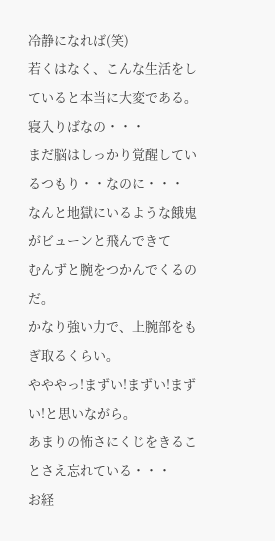冷静になれば(笑)
若くはなく、こんな生活をしていると本当に大変である。
寝入りばなの・・・
まだ脳はしっかり覚醒しているつもり・・なのに・・・
なんと地獄にいるような餓鬼がビューンと飛んできて
むんずと腕をつかんでくるのだ。
かなり強い力で、上腕部をもぎ取るくらい。
やややっ!まずい!まずい!まずい!と思いながら。
あまりの怖さにくじをきることさえ忘れている・・・
お経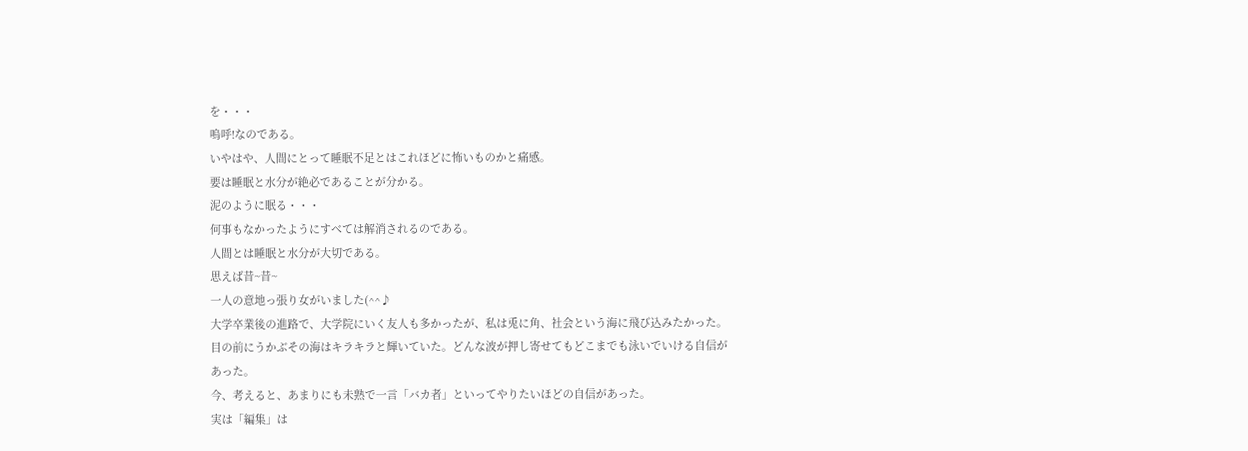を・・・
嗚呼!なのである。
いやはや、人間にとって睡眠不足とはこれほどに怖いものかと痛感。
要は睡眠と水分が絶必であることが分かる。
泥のように眠る・・・
何事もなかったようにすべては解消されるのである。
人間とは睡眠と水分が大切である。
思えば昔~昔~
一人の意地っ張り女がいました(^^♪
大学卒業後の進路で、大学院にいく友人も多かったが、私は兎に角、社会という海に飛び込みたかった。
目の前にうかぶその海はキラキラと輝いていた。どんな波が押し寄せてもどこまでも泳いでいける自信があった。
今、考えると、あまりにも未熟で一言「バカ者」といってやりたいほどの自信があった。
実は「編集」は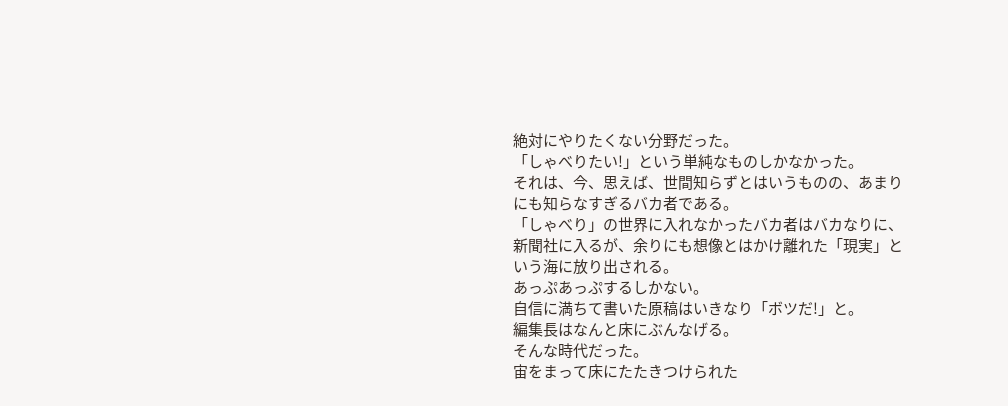絶対にやりたくない分野だった。
「しゃべりたい!」という単純なものしかなかった。
それは、今、思えば、世間知らずとはいうものの、あまりにも知らなすぎるバカ者である。
「しゃべり」の世界に入れなかったバカ者はバカなりに、新聞社に入るが、余りにも想像とはかけ離れた「現実」という海に放り出される。
あっぷあっぷするしかない。
自信に満ちて書いた原稿はいきなり「ボツだ!」と。
編集長はなんと床にぶんなげる。
そんな時代だった。
宙をまって床にたたきつけられた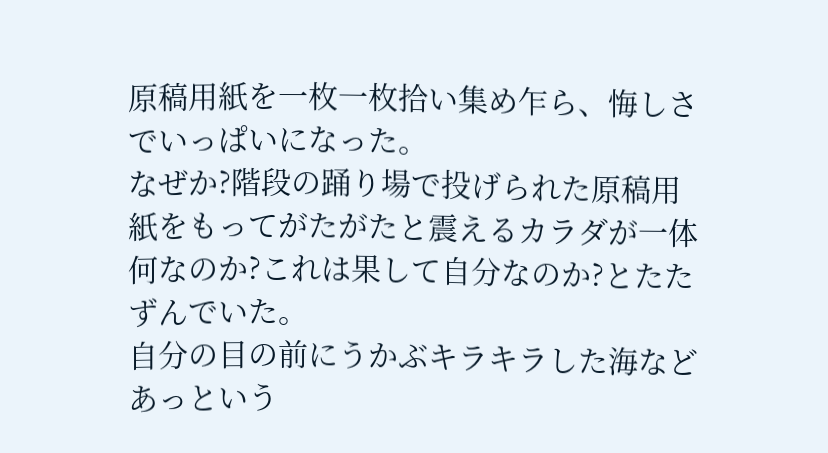原稿用紙を一枚一枚拾い集め乍ら、悔しさでいっぱいになった。
なぜか?階段の踊り場で投げられた原稿用紙をもってがたがたと震えるカラダが一体何なのか?これは果して自分なのか?とたたずんでいた。
自分の目の前にうかぶキラキラした海などあっという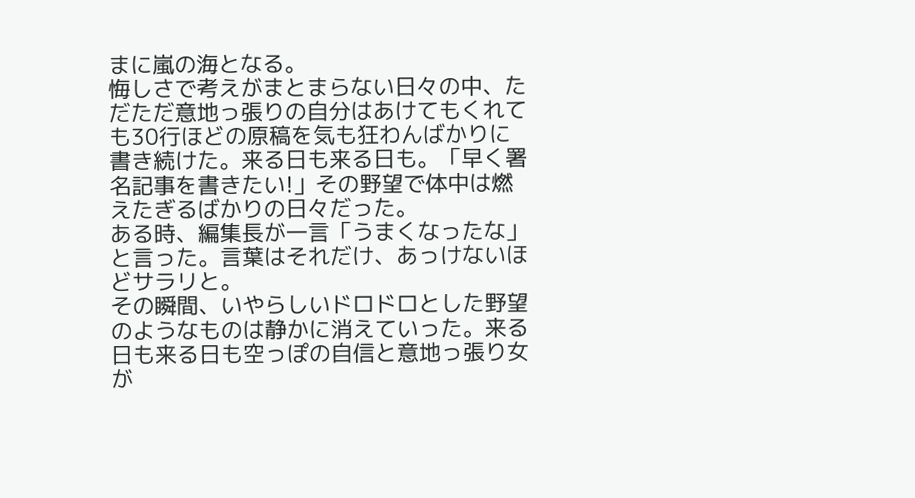まに嵐の海となる。
悔しさで考えがまとまらない日々の中、ただただ意地っ張りの自分はあけてもくれても30行ほどの原稿を気も狂わんばかりに書き続けた。来る日も来る日も。「早く署名記事を書きたい!」その野望で体中は燃えたぎるばかりの日々だった。
ある時、編集長が一言「うまくなったな」と言った。言葉はそれだけ、あっけないほどサラリと。
その瞬間、いやらしいドロドロとした野望のようなものは静かに消えていった。来る日も来る日も空っぽの自信と意地っ張り女が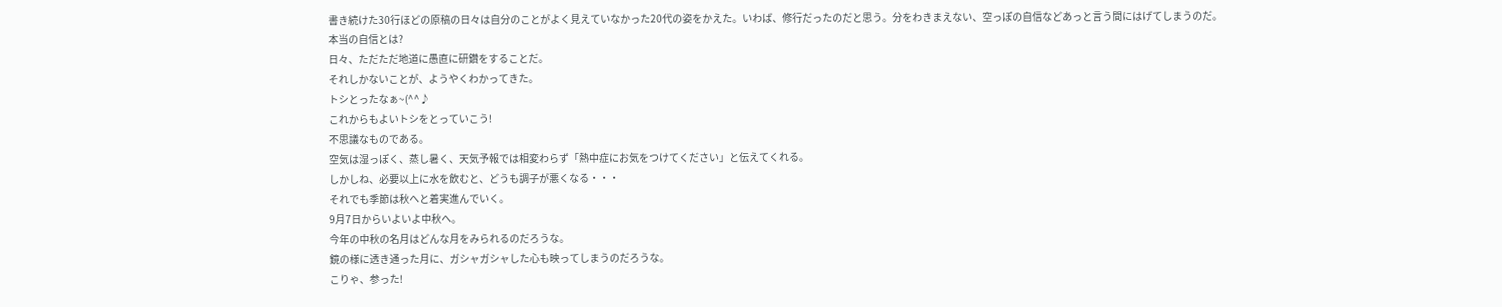書き続けた30行ほどの原稿の日々は自分のことがよく見えていなかった20代の姿をかえた。いわば、修行だったのだと思う。分をわきまえない、空っぽの自信などあっと言う間にはげてしまうのだ。
本当の自信とは?
日々、ただただ地道に愚直に研鑽をすることだ。
それしかないことが、ようやくわかってきた。
トシとったなぁ~(^^♪
これからもよいトシをとっていこう!
不思議なものである。
空気は湿っぽく、蒸し暑く、天気予報では相変わらず「熱中症にお気をつけてください」と伝えてくれる。
しかしね、必要以上に水を飲むと、どうも調子が悪くなる・・・
それでも季節は秋へと着実進んでいく。
9月7日からいよいよ中秋へ。
今年の中秋の名月はどんな月をみられるのだろうな。
鏡の様に透き通った月に、ガシャガシャした心も映ってしまうのだろうな。
こりゃ、参った!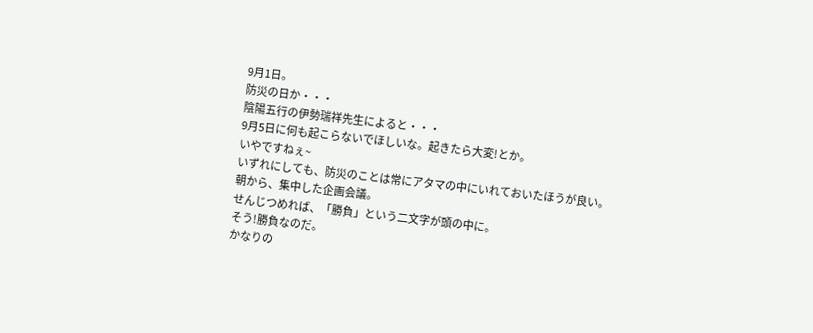9月1日。
防災の日か・・・
陰陽五行の伊勢瑞祥先生によると・・・
9月5日に何も起こらないでほしいな。起きたら大変!とか。
いやですねぇ~
いずれにしても、防災のことは常にアタマの中にいれておいたほうが良い。
朝から、集中した企画会議。
せんじつめれば、「勝負」という二文字が頭の中に。
そう!勝負なのだ。
かなりの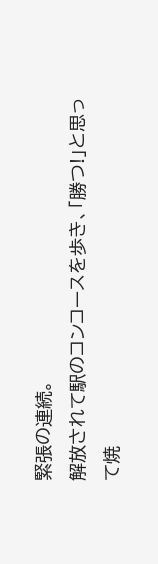緊張の連続。
解放されて駅のコンコースを歩き、「勝つ!」と思って焼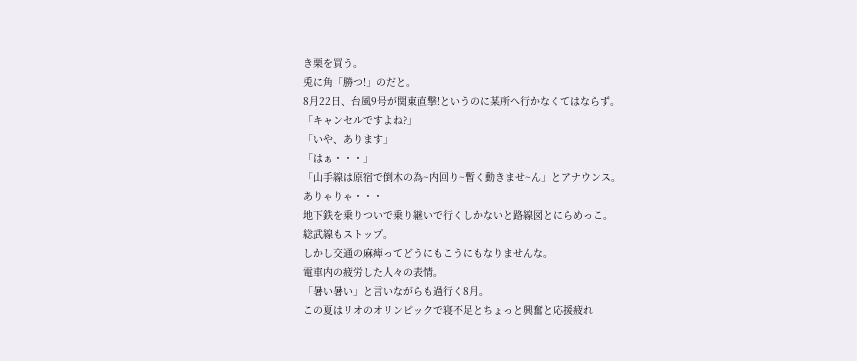き栗を買う。
兎に角「勝つ!」のだと。
8月22日、台風9号が関東直撃!というのに某所へ行かなくてはならず。
「キャンセルですよね?」
「いや、あります」
「はぁ・・・」
「山手線は原宿で倒木の為~内回り~暫く動きませ~ん」とアナウンス。
ありゃりゃ・・・
地下鉄を乗りついで乗り継いで行くしかないと路線図とにらめっこ。
総武線もストップ。
しかし交通の麻痺ってどうにもこうにもなりませんな。
電車内の疲労した人々の表情。
「暑い暑い」と言いながらも過行く8月。
この夏はリオのオリンピックで寝不足とちょっと興奮と応援疲れ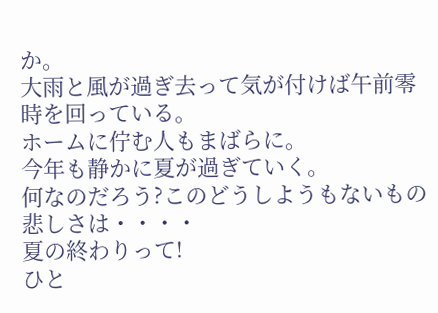か。
大雨と風が過ぎ去って気が付けば午前零時を回っている。
ホームに佇む人もまばらに。
今年も静かに夏が過ぎていく。
何なのだろう?このどうしようもないもの悲しさは・・・・
夏の終わりって!
ひと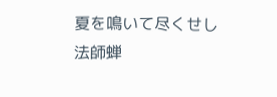夏を鳴いて尽くせし法師蝉